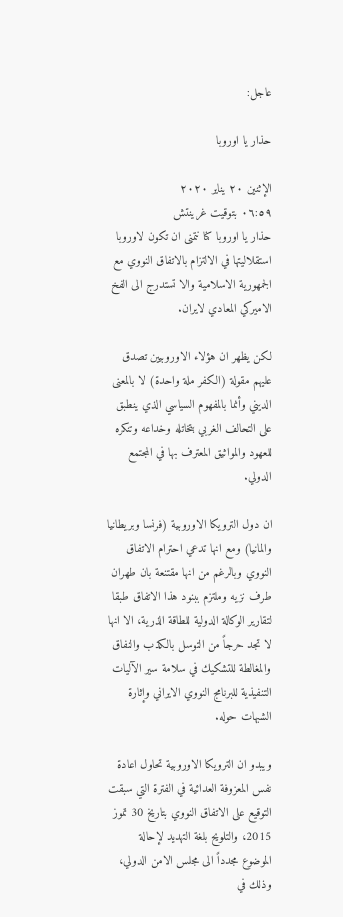عاجل:

حذار يا اوروبا

الإثنين ٢٠ يناير ٢٠٢٠
٠٦:٥٩ بتوقيت غرينتش
حذار يا اوروبا كنا نتمنى ان تكون لاوروبا استقلاليتها في الالتزام بالاتفاق النووي مع الجمهورية الاسلامية والا تستدرج الى الفخ الاميركي المعادي لايران.

لكن يظهر ان هؤلاء الاوروبيين تصدق عليهم مقولة (الكفر ملة واحدة) لا بالمعنى الديني وأنما بالمفهوم السياسي الذي ينطبق على التحالف الغربي بتخاتله وخداعه وتنكره للعهود والمواثيق المعترف بها في المجتمع الدولي.

ان دول الترويكا الاوروبية (فرنسا وبريطانيا والمانيا) ومع انها تدعي احترام الاتفاق النووي وبالرغم من انها مقتنعة بان طهران طرف نزيه وملتزم ببنود هذا الاتفاق طبقا لتقارير الوكالة الدولية للطاقة الذرية، الا انها لا تجد حرجاً من التوسل بالكذب والنفاق والمغالطة للتشكيك في سلامة سير الآليات التنفيذية للبرنامج النووي الايراني وإثارة الشبهات حوله.

ويبدو ان الترويكا الاوروبية تحاول اعادة نفس المعزوفة العدائية في الفترة التي سبقت التوقيع على الاتفاق النووي بتاريخ 30 تموز 2015، والتلويح بلغة التهديد لإحالة الموضوع مجدداً الى مجلس الامن الدولي، وذلك في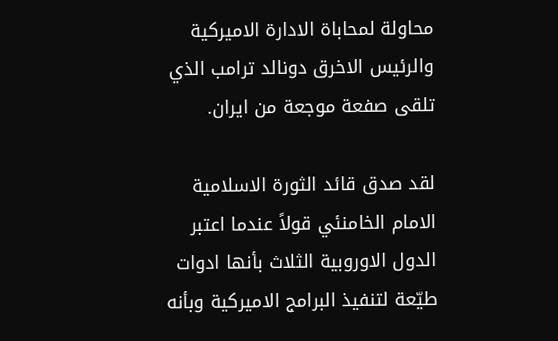محاولة لمحاباة الادارة الاميركية والرئيس الاخرق دونالد ترامب الذي تلقى صفعة موجعة من ايران.

لقد صدق قائد الثورة الاسلامية الامام الخامنئي قولاً عندما اعتبر الدول الاوروبية الثلاث بأنها ادوات طيّعة لتنفيذ البرامج الاميركية وبأنه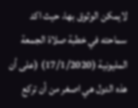لايمكن الوثوق بها، حيث اكد سماحته في خطبة صلاة الجمعة المليونية (17/1/2020) (على أن هذه الدول هي اصغر من أن تركع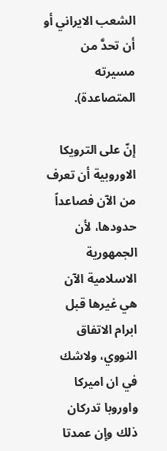الشعب الايراني أو أن تحدَّ من مسيرته المتصاعدة).

إنّ على الترويكا الاوروبية أن تعرف من الآن فصاعداً حدودها، لأن الجمهورية الاسلامية الآن هي غيرها قبل ابرام الاتفاق النووي، ولاشك في ان اميركا واوروبا تدركان ذلك وإن عمدتا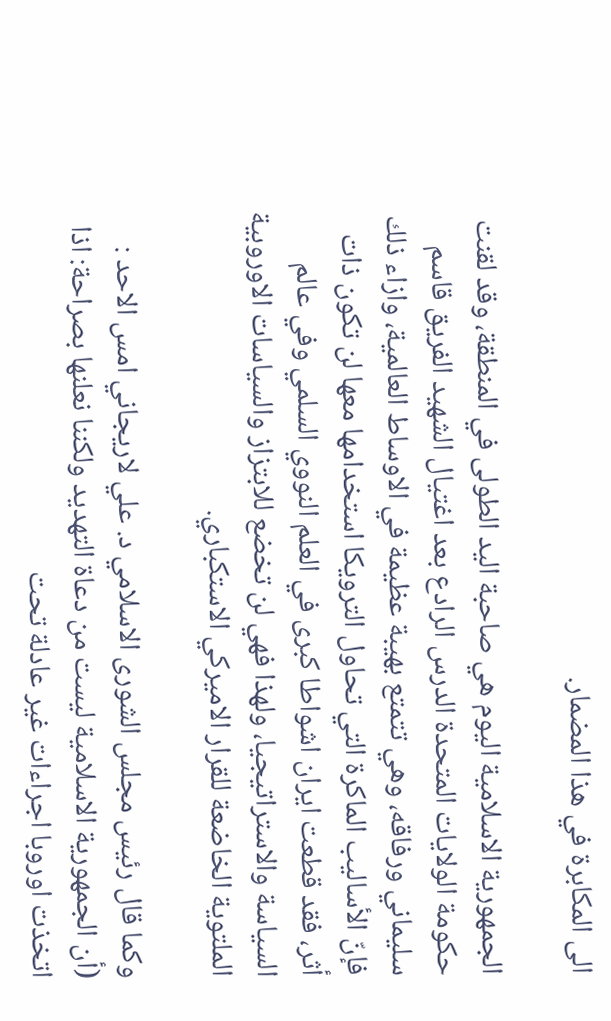الى المكابرة في هذا المضمار.

الجمهورية الاسلامية اليوم هي صاحبة اليد الطولى في المنطقة، وقد لقنت حكومة الولايات المتحدة الدرس الرادع بعد اغتيال الشهيد الفريق قاسم سليماني ورفاقه، وهي تتمتع بهيبة عظيمة في الاوساط العالمية، وازاء ذلك فإنّ الأساليب الماكرة التي تحاول الترويكا استخدامها معها لن تكون ذات أثر، فقد قطعت ايران اشواطا كبرى في العلم النووي السلمي وفي عالم السياسة والاستراتيجيا، ولهذا فهي لن تخضع للابتزاز والسياسات الاوروبية الملتوية الخاضعة للقرار الاميركي الاستكباري.

وكما قال رئيس مجلس الشورى الاسلامي د. علي لاريجاني امس الاحد : (أن الجمهورية الاسلامية ليست من دعاة التهديد ولكننا نعلنها بصراحة: اذا اتخذت اوروبا اجراءات غير عادلة تحت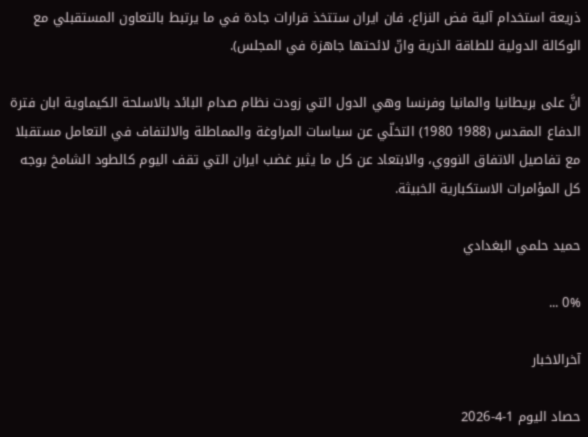ذريعة استخدام آلية فض النزاع، فان ايران ستتخذ قرارات جادة في ما يرتبط بالتعاون المستقبلي مع الوكالة الدولية للطاقة الذرية وانّ لائحتها جاهزة في المجلس).

انَّ على بريطانيا والمانيا وفرنسا وهي الدول التي زودت نظام صدام البائد بالاسلحة الكيماوية ابان فترة الدفاع المقدس (1988 1980) التخلّي عن سياسات المراوغة والمماطلة والالتفاف في التعامل مستقبلا مع تفاصيل الاتفاق النووي، والابتعاد عن كل ما يثير غضب ايران التي تقف اليوم كالطود الشامخ بوجه كل المؤامرات الاستكبارية الخبيثة.

حميد حلمي البغدادي

0% ...

آخرالاخبار

حصاد اليوم 1-4-2026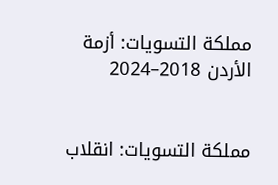مملكة التسويات: أزمة الأردن 2018–2024


مملكة التسويات: انقلاب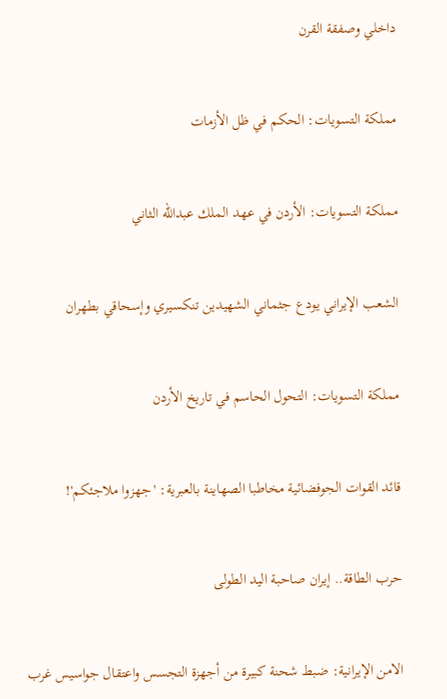داخلي وصفقة القرن


مملكة التسويات: الحكم في ظل الأزمات


مملكة التسويات: الأردن في عهد الملك عبدالله الثاني


الشعب الإيراني يودع جثماني الشهيدين تنكسيري وإسحاقي بطهران


مملكة التسويات: التحول الحاسم في تاريخ الأردن


قائد القوات الجوفضائية مخاطبا الصهاينة بالعبرية: 'جهزوا ملاجئكم'!


حرب الطاقة.. إيران صاحبة اليد الطولى


الامن الإيرانية: ضبط شحنة كبيرة من أجهزة التجسس واعتقال جواسيس غرب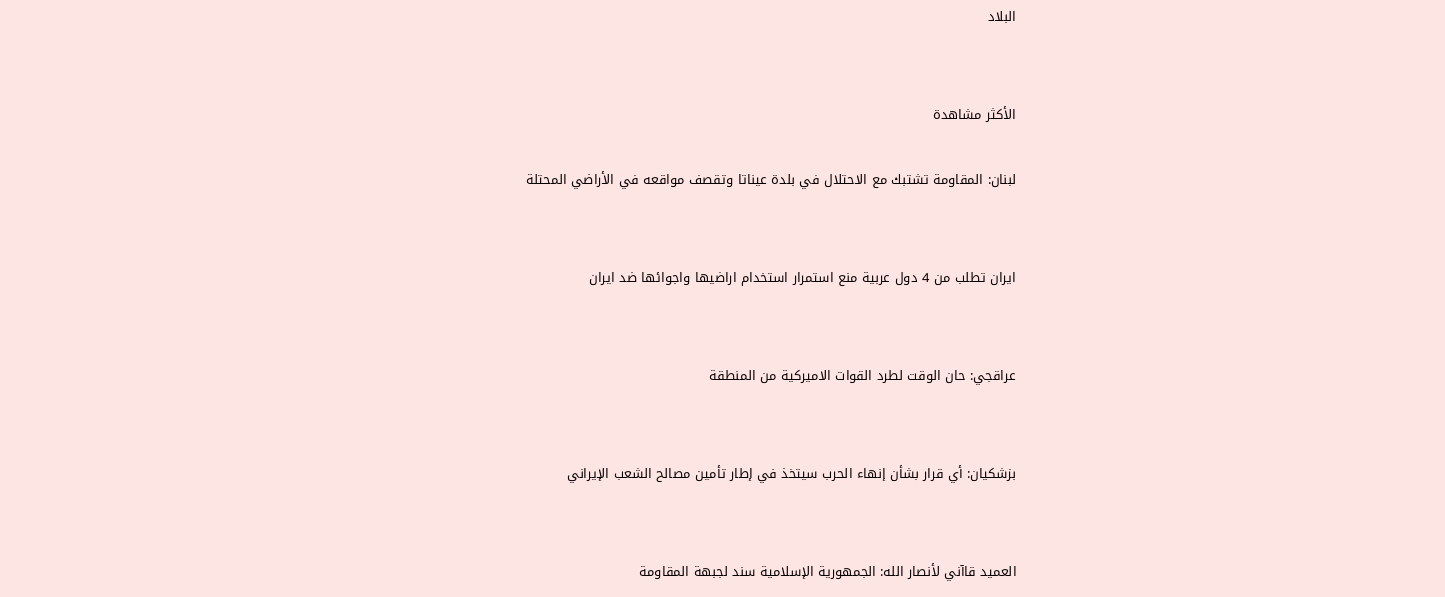البلاد


الأكثر مشاهدة

لبنان: المقاومة تشتبك مع الاحتلال في بلدة عيناتا وتقصف مواقعه في الأراضي المحتلة


ايران تطلب من 4 دول عربية منع استمرار استخدام اراضيها واجوائها ضد ايران


عراقجي: حان الوقت لطرد القوات الاميركية من المنطقة


بزشكيان: أي قرار بشأن إنهاء الحرب سيتخذ في إطار تأمين مصالح الشعب الإيراني


العميد قاآني لأنصار الله: الجمهورية الإسلامية سند لجبهة المقاومة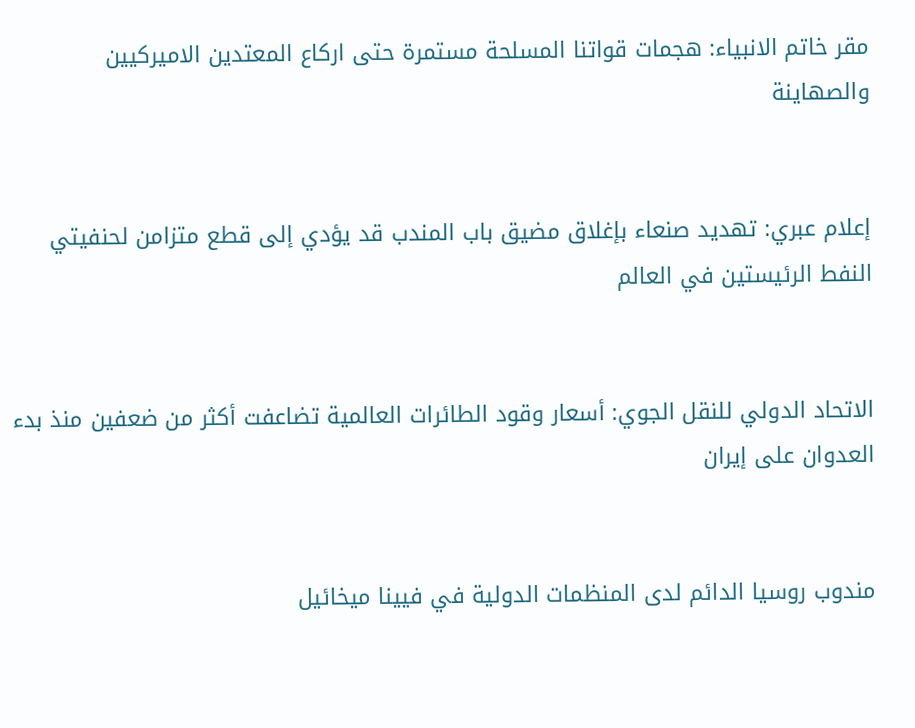مقر خاتم الانبياء: هجمات قواتنا المسلحة مستمرة حتى اركاع المعتدين الاميركيين والصهاينة


إعلام عبري: تهديد صنعاء بإغلاق مضيق باب المندب قد يؤدي إلى قطع متزامن لحنفيتي النفط الرئيستين في العالم


الاتحاد الدولي للنقل الجوي: أسعار وقود الطائرات العالمية تضاعفت أكثر من ضعفين منذ بدء العدوان على إيران


مندوب روسيا الدائم لدى المنظمات الدولية في فيينا ميخائيل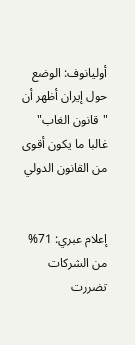أوليانوف: الوضع حول إيران أظهر أن "قانون الغاب" غالبا ما يكون أقوى من القانون الدولي


إعلام عبري: 71% من الشركات تضررت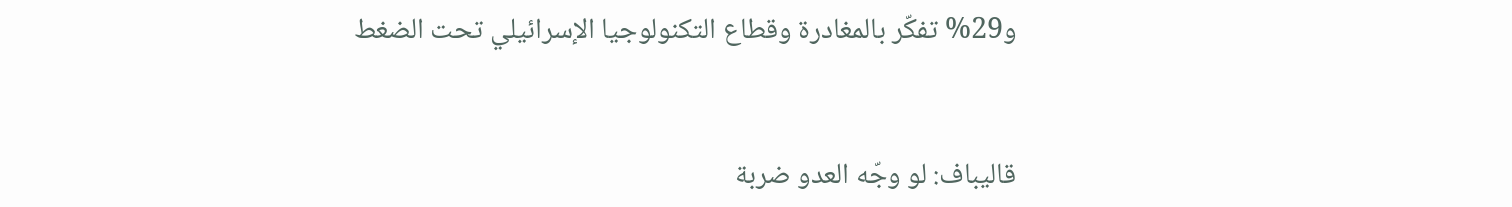و29% تفكّر بالمغادرة وقطاع التكنولوجيا الإسرائيلي تحت الضغط


قاليباف: لو وجّه العدو ضربة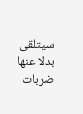سيتلقى بدلا عنها ضربات